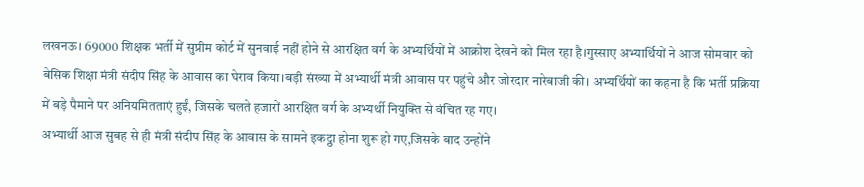लखनऊ। 69000 शिक्षक भर्ती में सुप्रीम कोर्ट में सुनवाई नहीं होने से आरक्षित वर्ग के अभ्यर्थियों में आक्रोश देखने को मिल रहा है।गुस्साए अभ्यार्थियों ने आज सोमवार को बेसिक शिक्षा मंत्री संदीप सिंह के आवास का घेराव किया।बड़ी संख्या में अभ्यार्थी मंत्री आवास पर पहुंचे और जोरदार नारेबाजी की। अभ्यर्थियों का कहना है कि भर्ती प्रक्रिया में बड़े पैमाने पर अनियमितताएं हुईं, जिसके चलते हजारों आरक्षित वर्ग के अभ्यर्थी नियुक्ति से वंचित रह गए।
अभ्यार्थी आज सुबह से ही मंत्री संदीप सिंह के आवास के सामने इकट्ठा होना शुरू हो गए,जिसके बाद उन्होंने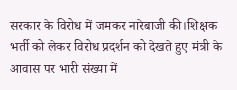सरकार के विरोध में जमकर नारेबाजी की।शिक्षक भर्ती को लेकर विरोध प्रदर्शन को देखते हुए मंत्री के आवास पर भारी संख्या में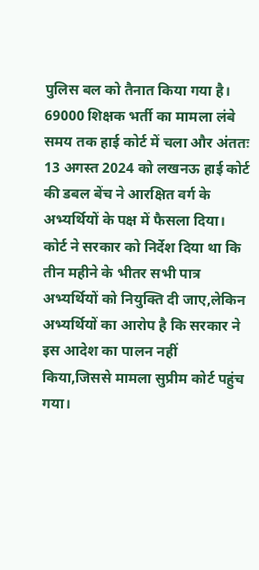पुलिस बल को तैनात किया गया है।
69000 शिक्षक भर्ती का मामला लंबे समय तक हाई कोर्ट में चला और अंततः 13 अगस्त 2024 को लखनऊ हाई कोर्ट की डबल बेंच ने आरक्षित वर्ग के अभ्यर्थियों के पक्ष में फैसला दिया। कोर्ट ने सरकार को निर्देश दिया था कि तीन महीने के भीतर सभी पात्र अभ्यर्थियों को नियुक्ति दी जाए,लेकिन अभ्यर्थियों का आरोप है कि सरकार ने इस आदेश का पालन नहीं किया,जिससे मामला सुप्रीम कोर्ट पहुंच गया।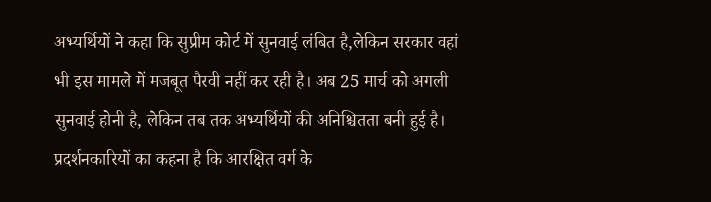अभ्यर्थियों ने कहा कि सुप्रीम कोर्ट में सुनवाई लंबित है,लेकिन सरकार वहां भी इस मामले में मजबूत पैरवी नहीं कर रही है। अब 25 मार्च को अगली सुनवाई होनी है, लेकिन तब तक अभ्यर्थियों की अनिश्चितता बनी हुई है। प्रदर्शनकारियों का कहना है कि आरक्षित वर्ग के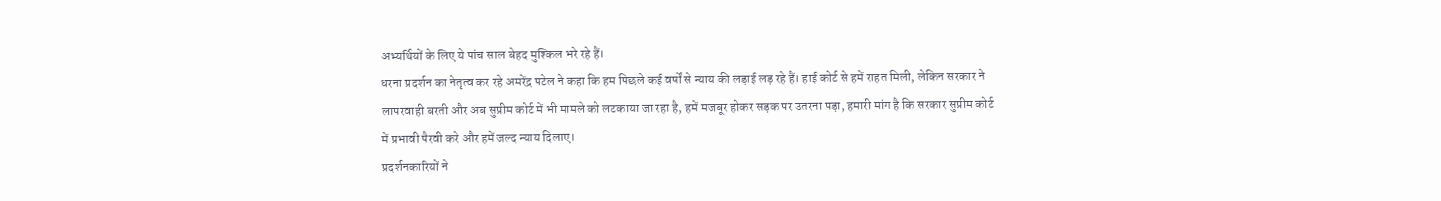अभ्यर्थियों के लिए ये पांच साल बेहद मुश्किल भरे रहे हैं।
धरना प्रदर्शन का नेतृत्व कर रहे अमरेंद्र पटेल ने कहा कि हम पिछले कई वर्षों से न्याय की लड़ाई लड़ रहे हैं। हाई कोर्ट से हमें राहत मिली, लेकिन सरकार ने लापरवाही बरती और अब सुप्रीम कोर्ट में भी मामले को लटकाया जा रहा है, हमें मजबूर होकर सड़क पर उतरना पड़ा, हमारी मांग है कि सरकार सुप्रीम कोर्ट में प्रभावी पैरवी करे और हमें जल्द न्याय दिलाए।
प्रदर्शनकारियों ने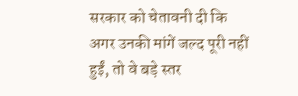सरकार को चेतावनी दी कि अगर उनकी मांगें जल्द पूरी नहीं हुईं, तो वे बड़े स्तर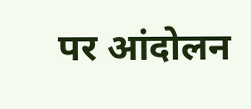पर आंदोलन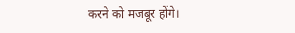करने को मजबूर होंगे।